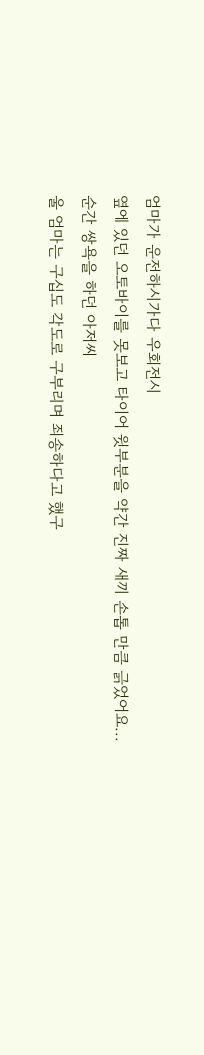엄마가 운전하시가다 우회전시
옆에 있던 오토바이를 못보고 타이어 윗부분을 약간 진짜 새끼 손톱 만큼 긁었어요...
순간 쌍욕을 하던 아저씨
울 엄마는 구십도 각도로 구부리며 죄송하다고 했구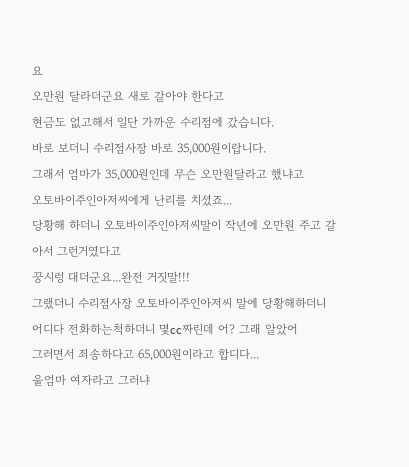요
오만원 달라더군요 새로 갈아야 한다고
현금도 없고해서 일단 가까운 수리점에 갔습니다.
바로 보더니 수리점사장 바로 35,000원이랍니다.
그래서 엄마가 35,000원인데 무슨 오만원달라고 했냐고
오토바이주인아저씨에게 난리를 치셨죠...
당황해 하더니 오토바이주인아저씨말이 작년에 오만원 주고 갈아서 그런거였다고
꿍시렁 대더군요...완전 거짓말!!!
그랬더니 수리점사장 오토바이주인아저씨 말에 당황해하더니
어디다 전화하는척하더니 몇cc짜린데 어? 그래 알았어
그러면서 죄송하다고 65,000원이라고 합디다...
울엄마 여자라고 그러냐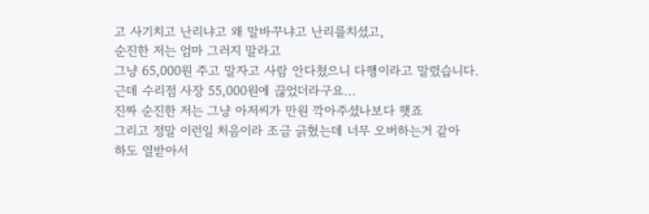고 사기치고 난리냐고 왜 말바꾸냐고 난리를치셨고,
순진한 저는 엄마 그러지 말라고
그냥 65,000원 주고 말자고 사람 안다쳤으니 다행이라고 말렸습니다.
근데 수리점 사장 55,000원에 끊었더라구요...
진짜 순진한 저는 그냥 아저씨가 만원 깍아주셨나보다 햇죠
그리고 정말 이런일 처음이라 조금 긁혔는데 너무 오버하는거 같아
하도 열받아서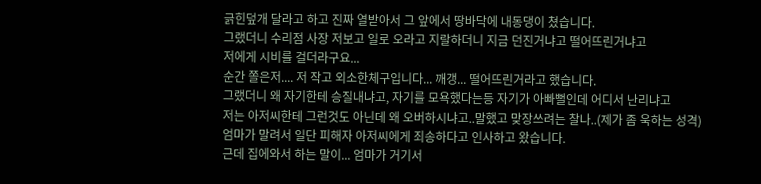긁힌덮개 달라고 하고 진짜 열받아서 그 앞에서 땅바닥에 내동댕이 쳤습니다.
그랬더니 수리점 사장 저보고 일로 오라고 지랄하더니 지금 던진거냐고 떨어뜨린거냐고
저에게 시비를 걸더라구요...
순간 쫄은저.... 저 작고 외소한체구입니다... 깨갱... 떨어뜨린거라고 했습니다.
그랬더니 왜 자기한테 승질내냐고, 자기를 모욕했다는등 자기가 아빠뻘인데 어디서 난리냐고
저는 아저씨한테 그런것도 아닌데 왜 오버하시냐고..말했고 맞장쓰려는 찰나..(제가 좀 욱하는 성격)
엄마가 말려서 일단 피해자 아저씨에게 죄송하다고 인사하고 왔습니다.
근데 집에와서 하는 말이... 엄마가 거기서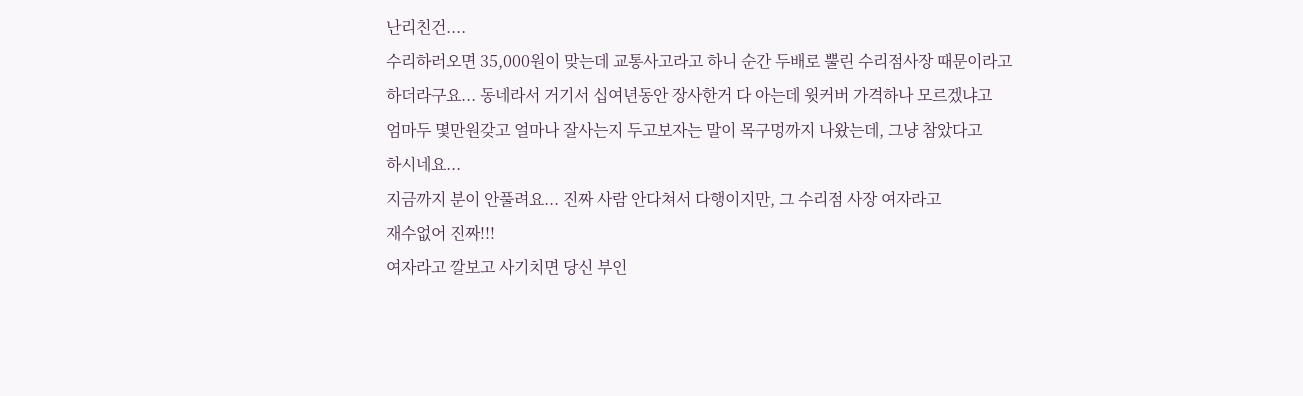난리친건....
수리하러오면 35,000원이 맞는데 교통사고라고 하니 순간 두배로 뿔린 수리점사장 때문이라고
하더라구요... 동네라서 거기서 십여년동안 장사한거 다 아는데 윗커버 가격하나 모르겠냐고
엄마두 몇만원갖고 얼마나 잘사는지 두고보자는 말이 목구멍까지 나왔는데, 그냥 참았다고
하시네요...
지금까지 분이 안풀려요... 진짜 사람 안다쳐서 다행이지만, 그 수리점 사장 여자라고
재수없어 진짜!!!
여자라고 깔보고 사기치면 당신 부인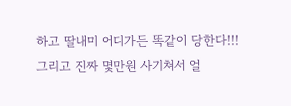하고 딸내미 어디가든 똑같이 당한다!!!
그리고 진짜 몇만원 사기쳐서 얼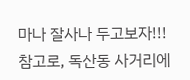마나 잘사나 두고보자!!!
참고로, 독산동 사거리에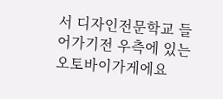서 디자인전문학교 들어가기전 우측에 있는 오토바이가게에요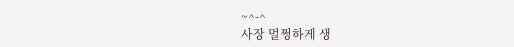~^-^
사장 멀쩡하게 생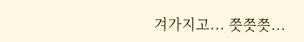겨가지고... 쯧쯧쯧...